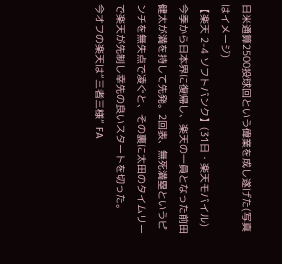日米通算2500投球回という偉業を成し遂げた(写真はイメージ)
【楽天 2-4 ソフトバンク】(31日・楽天モバイル)
今季から日本界に復帰し、楽天の一員となった前田健太が満を持して先発。2回表、無死満塁というピンチを無失点で凌ぐと、その裏に太田のタイムリーで楽天が先制し幸先の良いスタートを切った。
今オフの楽天は“三者三様” FA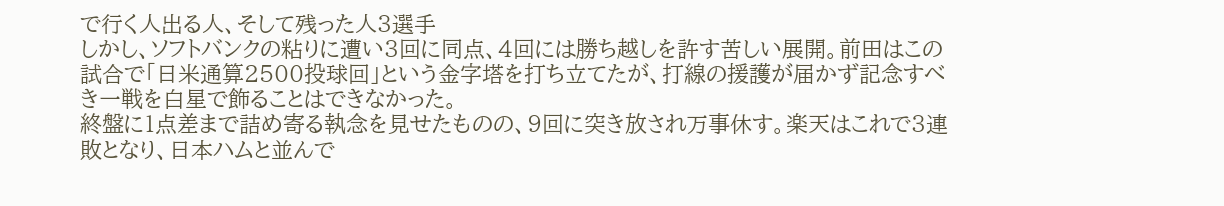で行く人出る人、そして残った人3選手
しかし、ソフトバンクの粘りに遭い3回に同点、4回には勝ち越しを許す苦しい展開。前田はこの試合で「日米通算2500投球回」という金字塔を打ち立てたが、打線の援護が届かず記念すべき一戦を白星で飾ることはできなかった。
終盤に1点差まで詰め寄る執念を見せたものの、9回に突き放され万事休す。楽天はこれで3連敗となり、日本ハムと並んで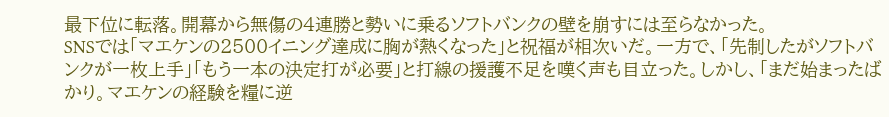最下位に転落。開幕から無傷の4連勝と勢いに乗るソフトバンクの壁を崩すには至らなかった。
SNSでは「マエケンの2500イニング達成に胸が熱くなった」と祝福が相次いだ。一方で、「先制したがソフトバンクが一枚上手」「もう一本の決定打が必要」と打線の援護不足を嘆く声も目立った。しかし、「まだ始まったばかり。マエケンの経験を糧に逆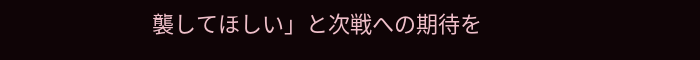襲してほしい」と次戦への期待を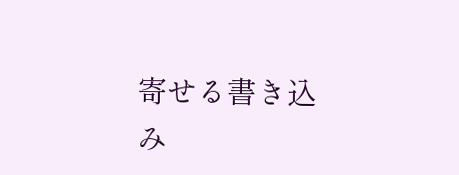寄せる書き込み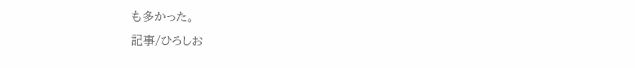も多かった。
記事/ひろしお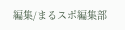編集/まるスポ編集部